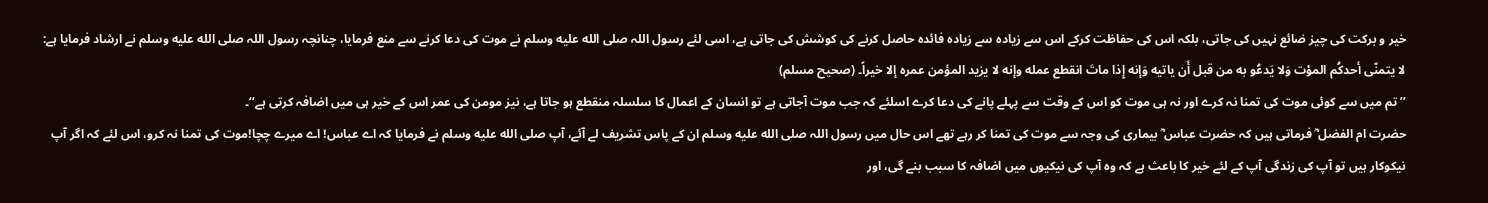خیر و برکت کی چیز ضائع نہیں کی جاتی، بلکہ اس کی حفاظت کرکے اس سے زیادہ سے زیادہ فائدہ حاصل کرنے کی کوشش کی جاتی ہے، اسی لئے رسول اللہ صلى الله عليه وسلم نے موت کی دعا کرنے سے منع فرمایا، چنانچہ رسول اللہ صلى الله عليه وسلم نے ارشاد فرمایا ہے:
لا يتمنّى أحدكُم الموْت وَلا يَدعُو به من قبل أَن ياتيه وَإنه إِذا ماتَ انقطع عمله وإنه لا يزيد المؤمن عمره إلا خيراً۔ (صحیح مسلم)
’’تم میں سے کوئی موت کی تمنا نہ کرے اور نہ ہی موت کو اس کے وقت سے پہلے پانے کی دعا کرے اسلئے کہ جب موت آجاتی ہے تو انسان کے اعمال کا سلسلہ منقطع ہو جاتا ہے، نیز مومن کی عمر اس کے خیر ہی میں اضافہ کرتی ہے‘‘۔
حضرت ام الفضل ؓ فرماتی ہیں کہ حضرت عباس ؓ بیماری کی وجہ سے موت کی تمنا کر رہے تھے اس حال میں رسول اللہ صلى الله عليه وسلم ان کے پاس تشریف لے آئے، آپ صلى الله عليه وسلم نے فرمایا کہ اے عباس! اے میرے چچا!موت کی تمنا نہ کرو، اس لئے کہ اگر آپ نیکوکار ہیں تو آپ کی زندگی آپ کے لئے خیر کا باعث ہے کہ وہ آپ کی نیکیوں میں اضافہ کا سبب بنے گی، اور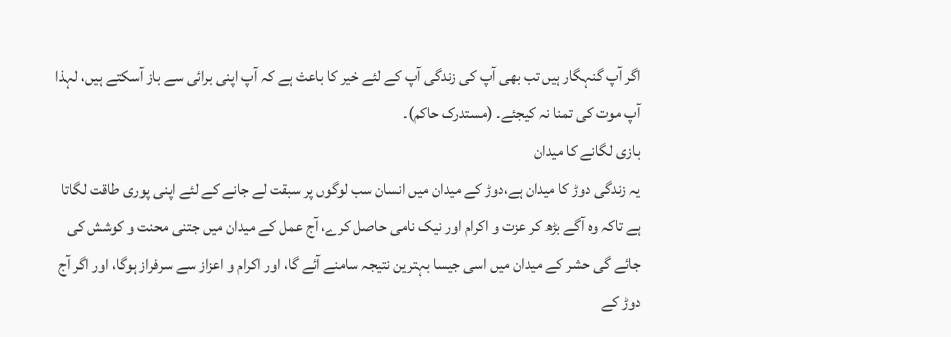اگر آپ گنہگار ہیں تب بھی آپ کی زندگی آپ کے لئے خیر کا باعث ہے کہ آپ اپنی برائی سے باز آسکتے ہیں، لہذا آپ موت کی تمنا نہ کیجئے۔ (مستدرک حاکم)۔
بازی لگانے کا میدان
یہ زندگی دوڑ کا میدان ہے،دوڑ کے میدان میں انسان سب لوگوں پر سبقت لے جانے کے لئے اپنی پوری طاقت لگاتا ہے تاکہ وہ آگے بڑھ کر عزت و اکرام اور نیک نامی حاصل کرے، آج عمل کے میدان میں جتنی محنت و کوشش کی جائے گی حشر کے میدان میں اسی جیسا بہترین نتیجہ سامنے آئے گا، اور اکرام و اعزاز سے سرفراز ہوگا، اور اگر آج دوڑ کے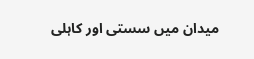میدان میں سستی اور کاہلی